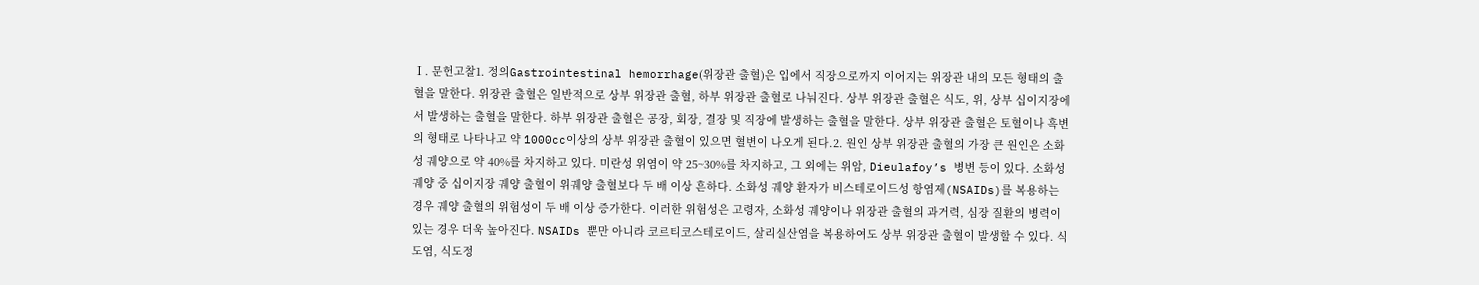Ⅰ. 문헌고찰1. 정의Gastrointestinal hemorrhage(위장관 출혈)은 입에서 직장으로까지 이어지는 위장관 내의 모든 형태의 출혈을 말한다. 위장관 출혈은 일반적으로 상부 위장관 출혈, 하부 위장관 출혈로 나눠진다. 상부 위장관 출혈은 식도, 위, 상부 십이지장에서 발생하는 출혈을 말한다. 하부 위장관 출혈은 공장, 회장, 결장 및 직장에 발생하는 출혈을 말한다. 상부 위장관 출혈은 토혈이나 흑변의 형태로 나타나고 약 1000cc이상의 상부 위장관 출혈이 있으면 혈변이 나오게 된다.2. 원인 상부 위장관 출혈의 가장 큰 원인은 소화성 궤양으로 약 40%를 차지하고 있다. 미란성 위염이 약 25~30%를 차지하고, 그 외에는 위암, Dieulafoy’s 병변 등이 있다. 소화성 궤양 중 십이지장 궤양 출혈이 위궤양 출혈보다 두 배 이상 흔하다. 소화성 궤양 환자가 비스테로이드성 항염제(NSAIDs)를 복용하는 경우 궤양 출혈의 위험성이 두 배 이상 증가한다. 이러한 위험성은 고령자, 소화성 궤양이나 위장관 출혈의 과거력, 심장 질환의 병력이 있는 경우 더욱 높아진다. NSAIDs 뿐만 아니라 코르티코스테로이드, 살리실산염을 복용하여도 상부 위장관 출혈이 발생할 수 있다. 식도염, 식도정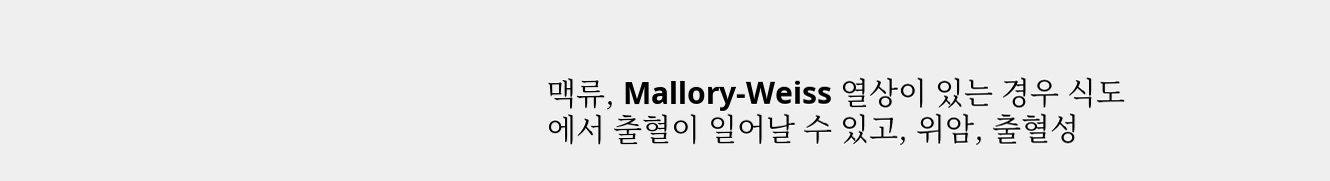맥류, Mallory-Weiss 열상이 있는 경우 식도에서 출혈이 일어날 수 있고, 위암, 출혈성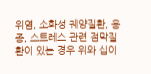위염, 소화성 궤양질환, 용종, 스트레스 관련 점막질환이 있는 경우 위와 십이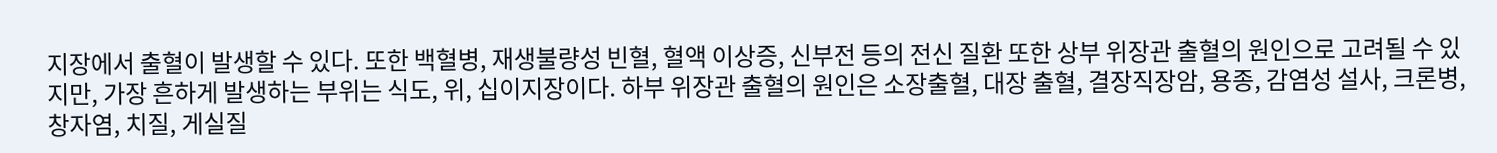지장에서 출혈이 발생할 수 있다. 또한 백혈병, 재생불량성 빈혈, 혈액 이상증, 신부전 등의 전신 질환 또한 상부 위장관 출혈의 원인으로 고려될 수 있지만, 가장 흔하게 발생하는 부위는 식도, 위, 십이지장이다. 하부 위장관 출혈의 원인은 소장출혈, 대장 출혈, 결장직장암, 용종, 감염성 설사, 크론병, 창자염, 치질, 게실질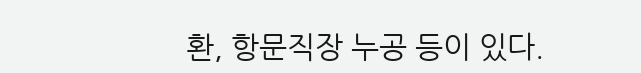환, 항문직장 누공 등이 있다.